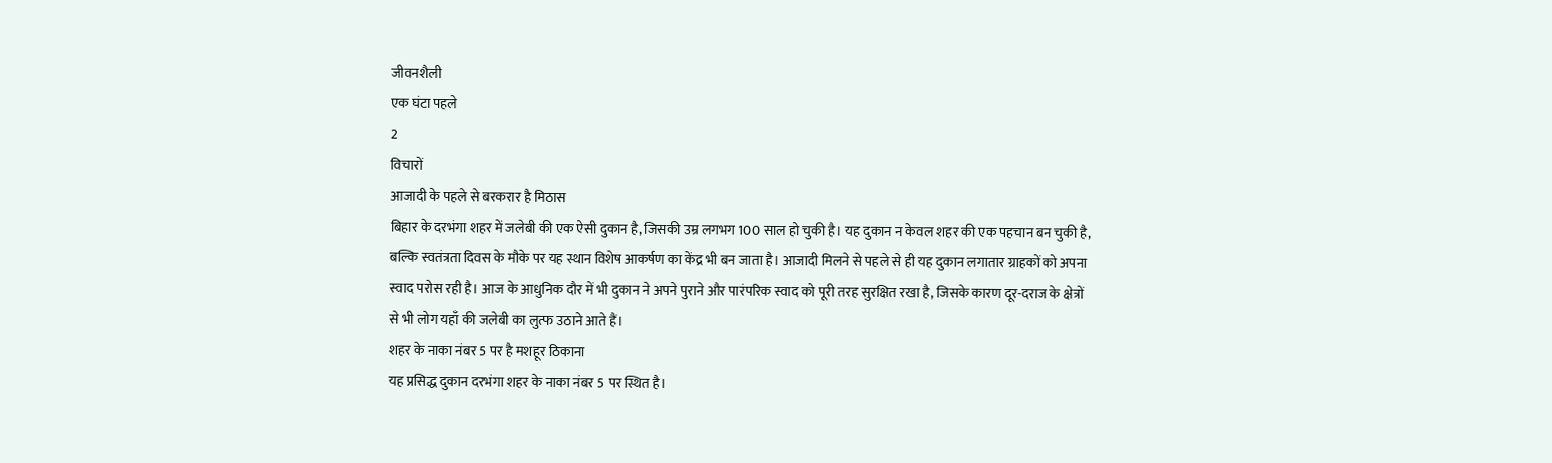जीवनशैली
एक घंटा पहले
2
विचारों
आजादी के पहले से बरकरार है मिठास
बिहार के दरभंगा शहर में जलेबी की एक ऐसी दुकान है, जिसकी उम्र लगभग 100 साल हो चुकी है। यह दुकान न केवल शहर की एक पहचान बन चुकी है, बल्कि स्वतंत्रता दिवस के मौके पर यह स्थान विशेष आकर्षण का केंद्र भी बन जाता है। आजादी मिलने से पहले से ही यह दुकान लगातार ग्राहकों को अपना स्वाद परोस रही है। आज के आधुनिक दौर में भी दुकान ने अपने पुराने और पारंपरिक स्वाद को पूरी तरह सुरक्षित रखा है, जिसके कारण दूर-दराज के क्षेत्रों से भी लोग यहाँ की जलेबी का लुत्फ उठाने आते हैं।
शहर के नाका नंबर 5 पर है मशहूर ठिकाना
यह प्रसिद्ध दुकान दरभंगा शहर के नाका नंबर 5 पर स्थित है।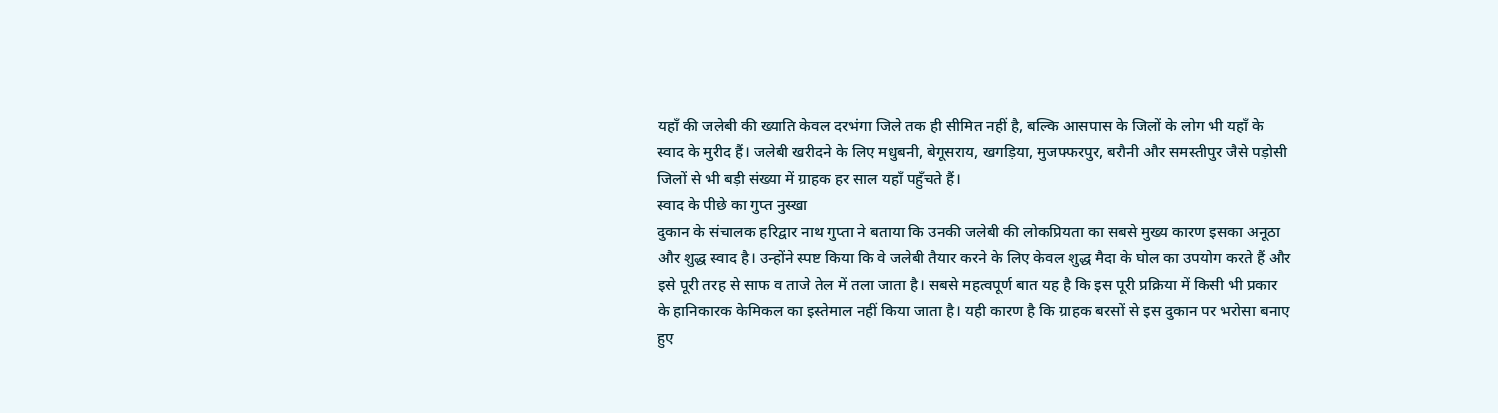यहाँ की जलेबी की ख्याति केवल दरभंगा जिले तक ही सीमित नहीं है, बल्कि आसपास के जिलों के लोग भी यहाँ के स्वाद के मुरीद हैं। जलेबी खरीदने के लिए मधुबनी, बेगूसराय, खगड़िया, मुजफ्फरपुर, बरौनी और समस्तीपुर जैसे पड़ोसी जिलों से भी बड़ी संख्या में ग्राहक हर साल यहाँ पहुँचते हैं।
स्वाद के पीछे का गुप्त नुस्खा
दुकान के संचालक हरिद्वार नाथ गुप्ता ने बताया कि उनकी जलेबी की लोकप्रियता का सबसे मुख्य कारण इसका अनूठा और शुद्ध स्वाद है। उन्होंने स्पष्ट किया कि वे जलेबी तैयार करने के लिए केवल शुद्ध मैदा के घोल का उपयोग करते हैं और इसे पूरी तरह से साफ व ताजे तेल में तला जाता है। सबसे महत्वपूर्ण बात यह है कि इस पूरी प्रक्रिया में किसी भी प्रकार के हानिकारक केमिकल का इस्तेमाल नहीं किया जाता है। यही कारण है कि ग्राहक बरसों से इस दुकान पर भरोसा बनाए हुए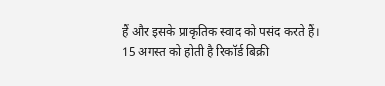हैं और इसके प्राकृतिक स्वाद को पसंद करते हैं।
15 अगस्त को होती है रिकॉर्ड बिक्री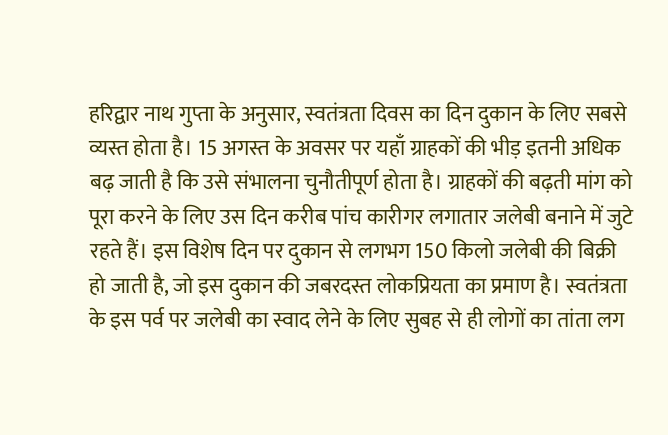हरिद्वार नाथ गुप्ता के अनुसार, स्वतंत्रता दिवस का दिन दुकान के लिए सबसे व्यस्त होता है। 15 अगस्त के अवसर पर यहाँ ग्राहकों की भीड़ इतनी अधिक बढ़ जाती है कि उसे संभालना चुनौतीपूर्ण होता है। ग्राहकों की बढ़ती मांग को पूरा करने के लिए उस दिन करीब पांच कारीगर लगातार जलेबी बनाने में जुटे रहते हैं। इस विशेष दिन पर दुकान से लगभग 150 किलो जलेबी की बिक्री हो जाती है, जो इस दुकान की जबरदस्त लोकप्रियता का प्रमाण है। स्वतंत्रता के इस पर्व पर जलेबी का स्वाद लेने के लिए सुबह से ही लोगों का तांता लग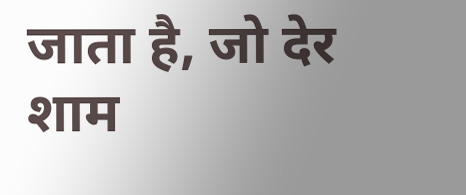जाता है, जो देर शाम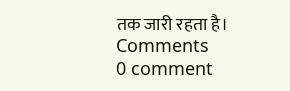तक जारी रहता है।
Comments
0 comment